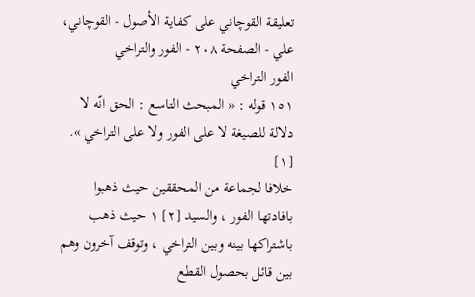تعليقة القوچاني على كفاية الأصول - القوچاني، علي - الصفحة ٢٠٨ - الفور والتراخي
الفور التراخي
١٥١ قوله : « المبحث التاسع : الحق انّه لا دلالة للصيغة لا على الفور ولا على التراخي ». [١]
خلافا لجماعة من المحققين حيث ذهبوا بافادتها الفور ، والسيد [٢] ١ حيث ذهب باشتراكها بينه وبين التراخي ، وتوقف آخرون وهم بين قائل بحصول القطع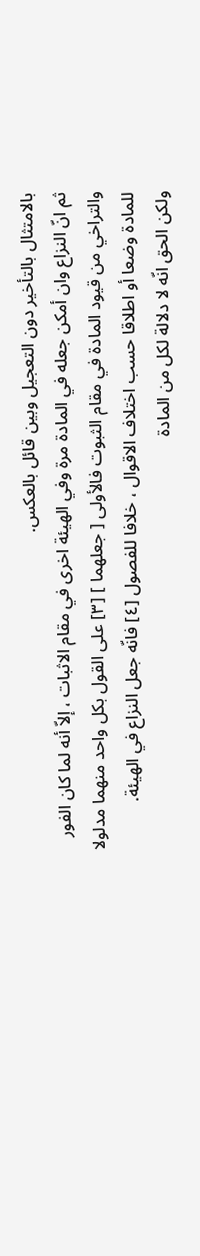بالامتثال بالتأخير دون التعجيل وبين قائل بالعكس.
ثم انّ النزاع وان أمكن جعله في المادة مرة وفي الهيئة اخرى في مقام الاثبات ، إلاّ أنه لما كان الفور والتراخي من قيود المادة في مقام الثبوت فالأولى [ جعلهما ] [٣] على القول بكل واحد منهما مدلولا للمادة وضعا أو اطلاقا حسب اختلاف الاقوال ، خلافا للفصول [٤] فانّه جعل النزاع في الهيئة.
ولكن الحق انّه لا دلالة لكل من المادة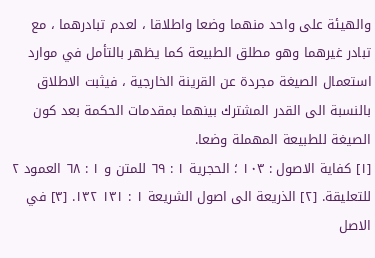والهيئة على واحد منهما وضعا واطلاقا ، لعدم تبادرهما ، مع تبادر غيرهما وهو مطلق الطبيعة كما يظهر بالتأمل في موارد استعمال الصيغة مجردة عن القرينة الخارجية ، فيثبت الاطلاق بالنسبة الى القدر المشترك بينهما بمقدمات الحكمة بعد كون الصيغة للطبيعة المهملة وضعا.
[١] كفاية الاصول : ١٠٣ ؛ الحجرية ١ : ٦٩ للمتن و ١ : ٦٨ العمود ٢ للتعليقة. [٢] الذريعة الى اصول الشريعة ١ : ١٣١ ١٣٢. [٣] في الاصل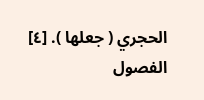الحجري ( جعلها ). [٤] الفصول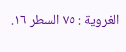الغروية : ٧٥ السطر ١٦.